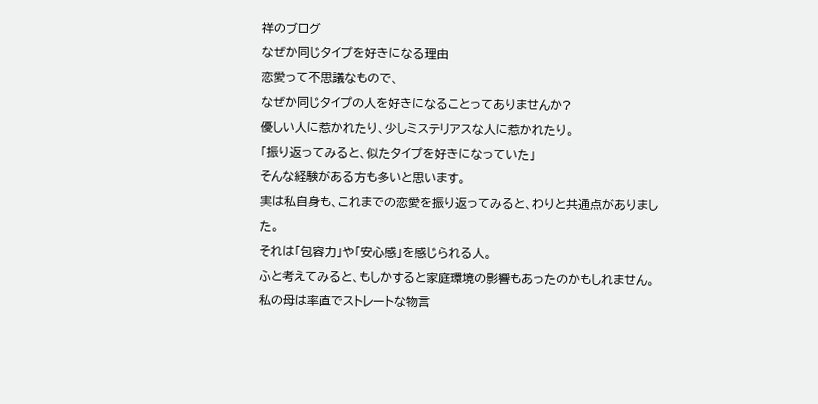祥のブログ
なぜか同じタイプを好きになる理由
恋愛って不思議なもので、
なぜか同じタイプの人を好きになることってありませんか?
優しい人に惹かれたり、少しミステリアスな人に惹かれたり。
「振り返ってみると、似たタイプを好きになっていた」
そんな経験がある方も多いと思います。
実は私自身も、これまでの恋愛を振り返ってみると、わりと共通点がありました。
それは「包容力」や「安心感」を感じられる人。
ふと考えてみると、もしかすると家庭環境の影響もあったのかもしれません。
私の母は率直でストレートな物言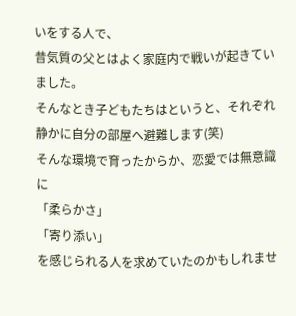いをする人で、
昔気質の父とはよく家庭内で戦いが起きていました。
そんなとき子どもたちはというと、それぞれ静かに自分の部屋へ避難します(笑)
そんな環境で育ったからか、恋愛では無意識に
「柔らかさ」
「寄り添い」
を感じられる人を求めていたのかもしれませ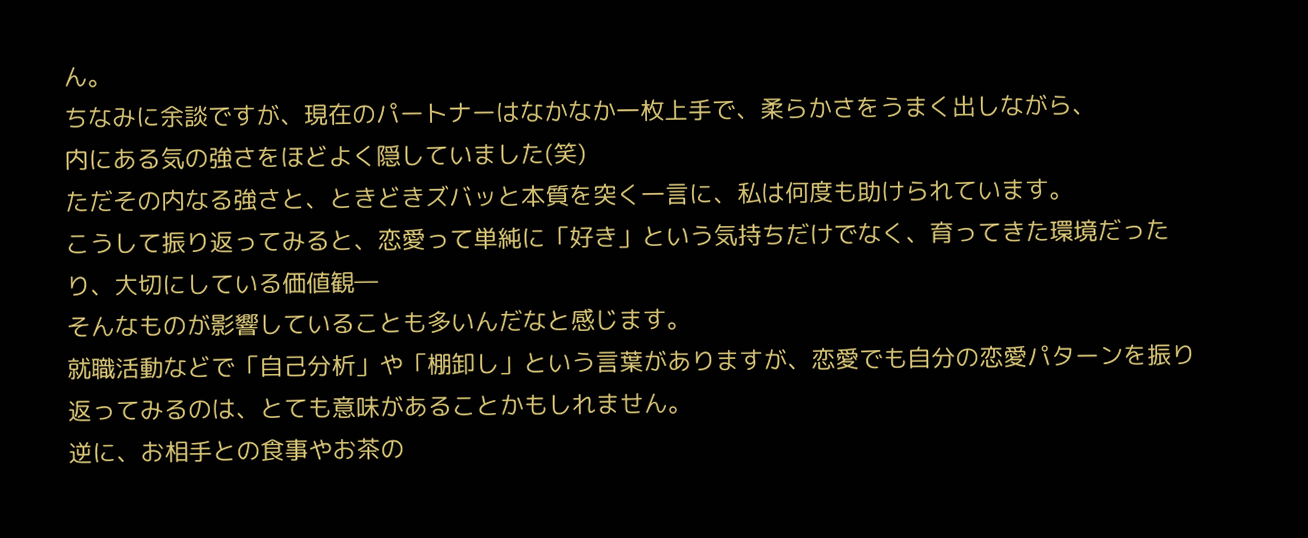ん。
ちなみに余談ですが、現在のパートナーはなかなか一枚上手で、柔らかさをうまく出しながら、
内にある気の強さをほどよく隠していました(笑)
ただその内なる強さと、ときどきズバッと本質を突く一言に、私は何度も助けられています。
こうして振り返ってみると、恋愛って単純に「好き」という気持ちだけでなく、育ってきた環境だったり、大切にしている価値観―
そんなものが影響していることも多いんだなと感じます。
就職活動などで「自己分析」や「棚卸し」という言葉がありますが、恋愛でも自分の恋愛パターンを振り返ってみるのは、とても意味があることかもしれません。
逆に、お相手との食事やお茶の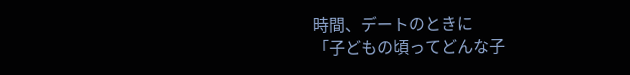時間、デートのときに
「子どもの頃ってどんな子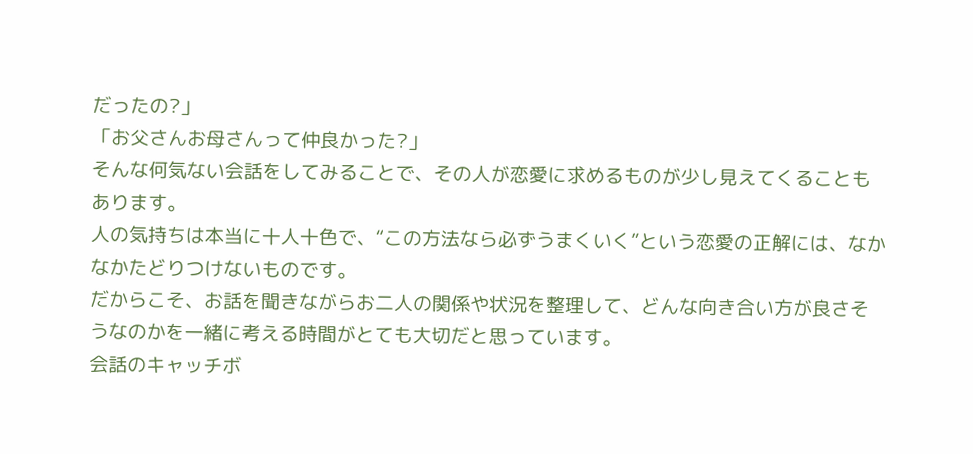だったの?」
「お父さんお母さんって仲良かった?」
そんな何気ない会話をしてみることで、その人が恋愛に求めるものが少し見えてくることもあります。
人の気持ちは本当に十人十色で、“この方法なら必ずうまくいく”という恋愛の正解には、なかなかたどりつけないものです。
だからこそ、お話を聞きながらお二人の関係や状況を整理して、どんな向き合い方が良さそうなのかを一緒に考える時間がとても大切だと思っています。
会話のキャッチボ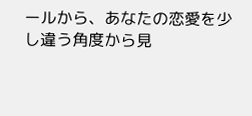ールから、あなたの恋愛を少し違う角度から見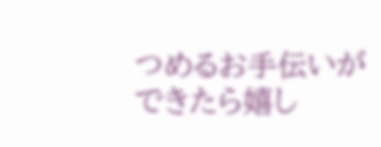つめるお手伝いができたら嬉し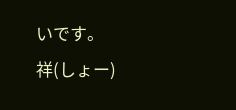いです。
祥(しょー)